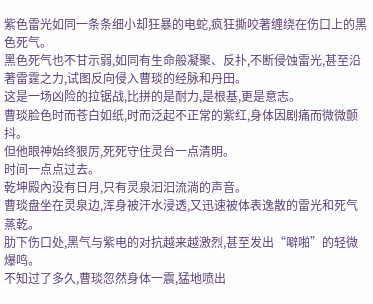紫色雷光如同一条条细小却狂暴的电蛇,疯狂撕咬著缠绕在伤口上的黑色死气。
黑色死气也不甘示弱,如同有生命般凝聚、反扑,不断侵蚀雷光,甚至沿著雷霆之力,试图反向侵入曹琰的经脉和丹田。
这是一场凶险的拉锯战,比拼的是耐力,是根基,更是意志。
曹琰脸色时而苍白如纸,时而泛起不正常的紫红,身体因剧痛而微微颤抖。
但他眼神始终狠厉,死死守住灵台一点清明。
时间一点点过去。
乾坤殿內没有日月,只有灵泉汩汩流淌的声音。
曹琰盘坐在灵泉边,浑身被汗水浸透,又迅速被体表逸散的雷光和死气蒸乾。
肋下伤口处,黑气与紫电的对抗越来越激烈,甚至发出“噼啪”的轻微爆鸣。
不知过了多久,曹琰忽然身体一震,猛地喷出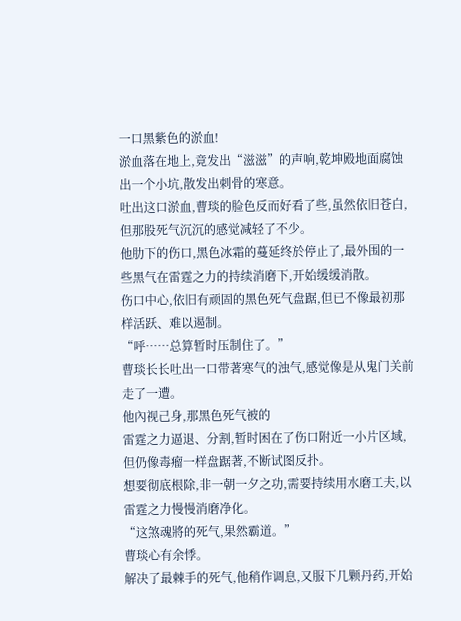一口黑紫色的淤血!
淤血落在地上,竟发出“滋滋”的声响,乾坤殿地面腐蚀出一个小坑,散发出刺骨的寒意。
吐出这口淤血,曹琰的脸色反而好看了些,虽然依旧苍白,但那股死气沉沉的感觉减轻了不少。
他肋下的伤口,黑色冰霜的蔓延终於停止了,最外围的一些黑气在雷霆之力的持续消磨下,开始缓缓消散。
伤口中心,依旧有顽固的黑色死气盘踞,但已不像最初那样活跃、难以遏制。
“呼……总算暂时压制住了。”
曹琰长长吐出一口带著寒气的浊气,感觉像是从鬼门关前走了一遭。
他內视己身,那黑色死气被的
雷霆之力逼退、分割,暂时困在了伤口附近一小片区域,但仍像毒瘤一样盘踞著,不断试图反扑。
想要彻底根除,非一朝一夕之功,需要持续用水磨工夫,以雷霆之力慢慢消磨净化。
“这煞魂將的死气,果然霸道。”
曹琰心有余悸。
解决了最棘手的死气,他稍作调息,又服下几颗丹药,开始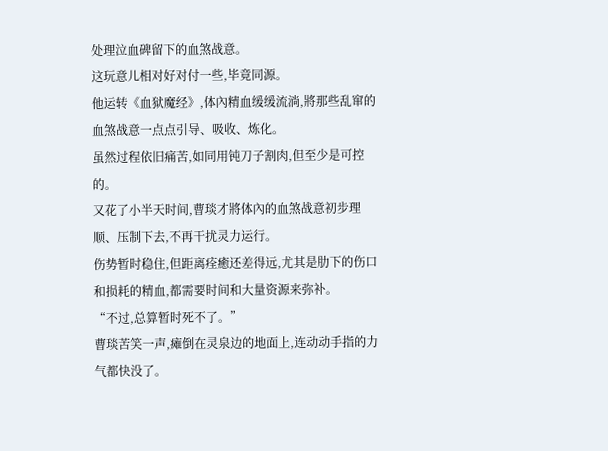处理泣血碑留下的血煞战意。
这玩意儿相对好对付一些,毕竟同源。
他运转《血狱魔经》,体內精血缓缓流淌,將那些乱窜的血煞战意一点点引导、吸收、炼化。
虽然过程依旧痛苦,如同用钝刀子割肉,但至少是可控的。
又花了小半天时间,曹琰才將体內的血煞战意初步理顺、压制下去,不再干扰灵力运行。
伤势暂时稳住,但距离痊癒还差得远,尤其是肋下的伤口和损耗的精血,都需要时间和大量资源来弥补。
“不过,总算暂时死不了。”
曹琰苦笑一声,瘫倒在灵泉边的地面上,连动动手指的力气都快没了。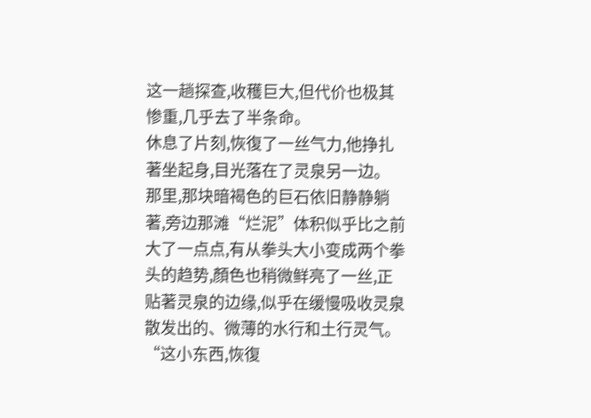这一趟探查,收穫巨大,但代价也极其惨重,几乎去了半条命。
休息了片刻,恢復了一丝气力,他挣扎著坐起身,目光落在了灵泉另一边。
那里,那块暗褐色的巨石依旧静静躺著,旁边那滩“烂泥”体积似乎比之前大了一点点,有从拳头大小变成两个拳头的趋势,顏色也稍微鲜亮了一丝,正贴著灵泉的边缘,似乎在缓慢吸收灵泉散发出的、微薄的水行和土行灵气。
“这小东西,恢復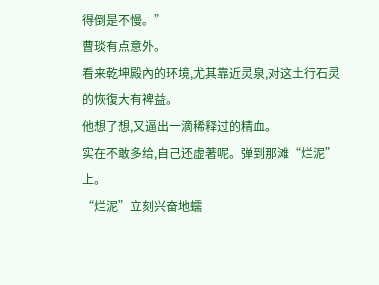得倒是不慢。”
曹琰有点意外。
看来乾坤殿內的环境,尤其靠近灵泉,对这土行石灵的恢復大有裨益。
他想了想,又逼出一滴稀释过的精血。
实在不敢多给,自己还虚著呢。弹到那滩“烂泥”上。
“烂泥”立刻兴奋地蠕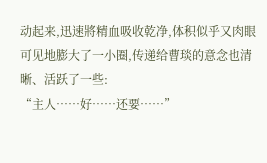动起来,迅速將精血吸收乾净,体积似乎又肉眼可见地膨大了一小圈,传递给曹琰的意念也清晰、活跃了一些:
“主人……好……还要……”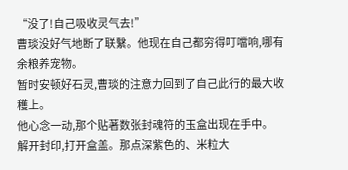“没了!自己吸收灵气去!”
曹琰没好气地断了联繫。他现在自己都穷得叮噹响,哪有余粮养宠物。
暂时安顿好石灵,曹琰的注意力回到了自己此行的最大收穫上。
他心念一动,那个贴著数张封魂符的玉盒出现在手中。
解开封印,打开盒盖。那点深紫色的、米粒大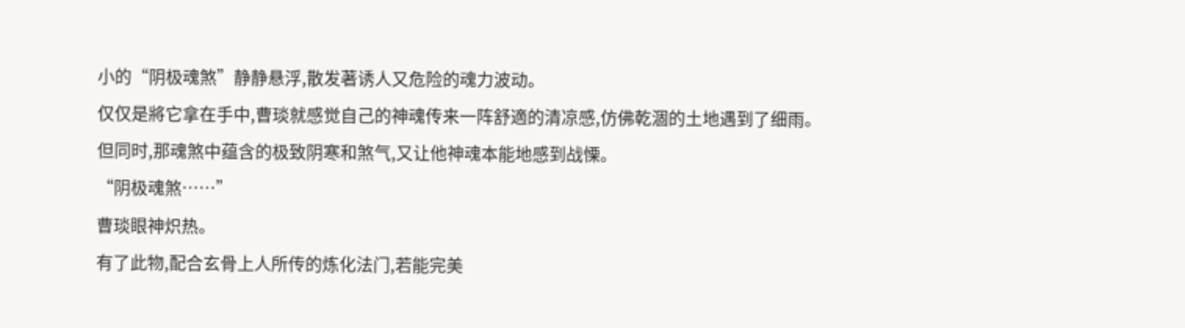小的“阴极魂煞”静静悬浮,散发著诱人又危险的魂力波动。
仅仅是將它拿在手中,曹琰就感觉自己的神魂传来一阵舒適的清凉感,仿佛乾涸的土地遇到了细雨。
但同时,那魂煞中蕴含的极致阴寒和煞气,又让他神魂本能地感到战慄。
“阴极魂煞……”
曹琰眼神炽热。
有了此物,配合玄骨上人所传的炼化法门,若能完美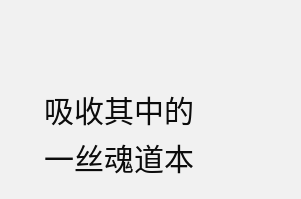吸收其中的一丝魂道本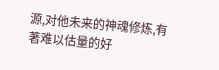源,对他未来的神魂修炼,有著难以估量的好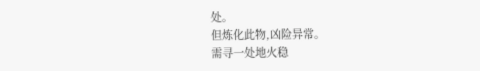处。
但炼化此物,凶险异常。
需寻一处地火稳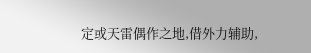定或天雷偶作之地,借外力辅助,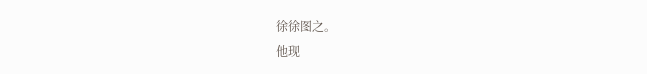徐徐图之。
他现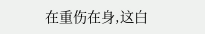在重伤在身,这白